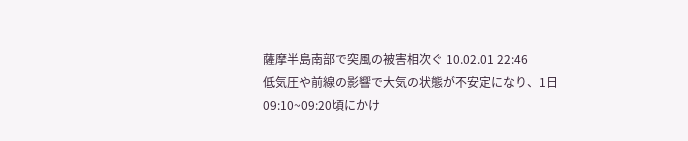薩摩半島南部で突風の被害相次ぐ 10.02.01 22:46
低気圧や前線の影響で大気の状態が不安定になり、1日09:10~09:20頃にかけ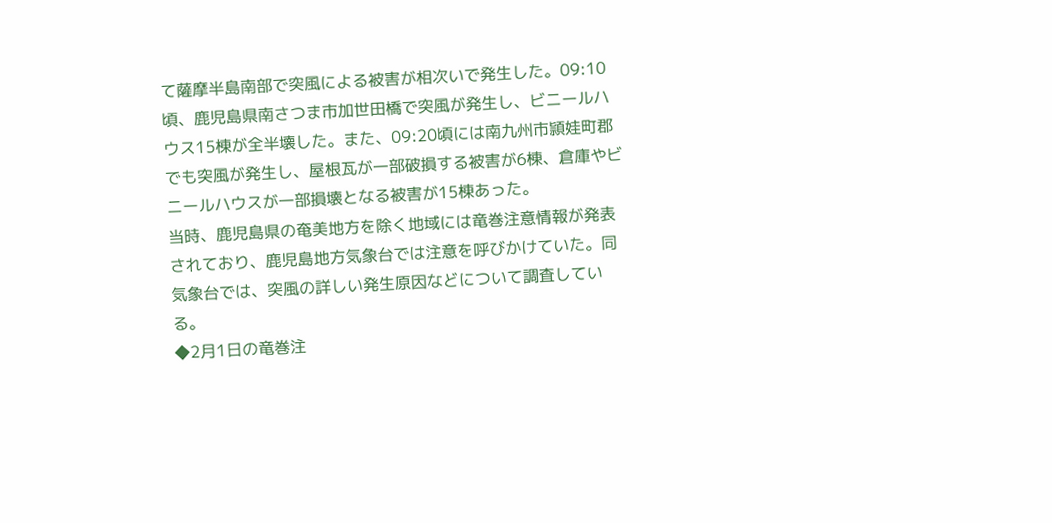て薩摩半島南部で突風による被害が相次いで発生した。09:10頃、鹿児島県南さつま市加世田橋で突風が発生し、ビニールハウス15棟が全半壊した。また、09:20頃には南九州市頴娃町郡でも突風が発生し、屋根瓦が一部破損する被害が6棟、倉庫やビニールハウスが一部損壊となる被害が15棟あった。
当時、鹿児島県の奄美地方を除く地域には竜巻注意情報が発表されており、鹿児島地方気象台では注意を呼びかけていた。同気象台では、突風の詳しい発生原因などについて調査している。
◆2月1日の竜巻注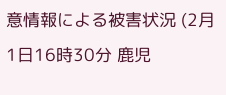意情報による被害状況 (2月1日16時30分 鹿児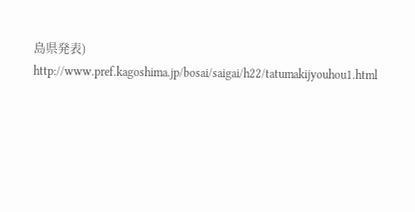島県発表)
http://www.pref.kagoshima.jp/bosai/saigai/h22/tatumakijyouhou1.html